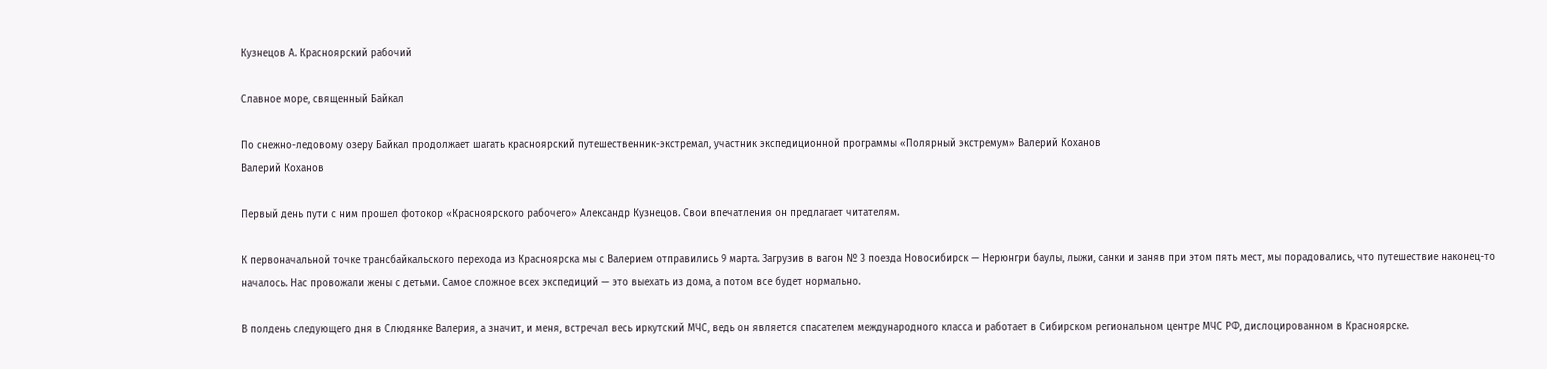Кузнецов А. Красноярский рабочий

Славное море, священный Байкал

По снежно-ледовому озеру Байкал продолжает шагать красноярский путешественник-экстремал, участник экспедиционной программы «Полярный экстремум» Валерий Коханов
Валерий Коханов

Первый день пути с ним прошел фотокор «Красноярского рабочего» Александр Кузнецов. Свои впечатления он предлагает читателям.

К первоначальной точке трансбайкальского перехода из Красноярска мы с Валерием отправились 9 марта. Загрузив в вагон № 3 поезда Новосибирск — Нерюнгри баулы, лыжи, санки и заняв при этом пять мест, мы порадовались, что путешествие наконец-то началось. Нас провожали жены с детьми. Самое сложное всех экспедиций — это выехать из дома, а потом все будет нормально.

В полдень следующего дня в Слюдянке Валерия, а значит, и меня, встречал весь иркутский МЧС, ведь он является спасателем международного класса и работает в Сибирском региональном центре МЧС РФ, дислоцированном в Красноярске.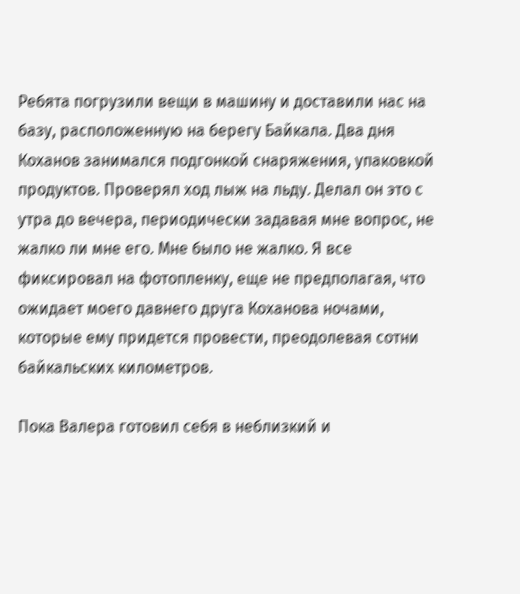Ребята погрузили вещи в машину и доставили нас на базу, расположенную на берегу Байкала. Два дня Коханов занимался подгонкой снаряжения, упаковкой продуктов. Проверял ход лыж на льду. Делал он это с утра до вечера, периодически задавая мне вопрос, не жалко ли мне его. Мне было не жалко. Я все фиксировал на фотопленку, еще не предполагая, что ожидает моего давнего друга Коханова ночами, которые ему придется провести, преодолевая сотни байкальских километров.

Пока Валера готовил себя в неблизкий и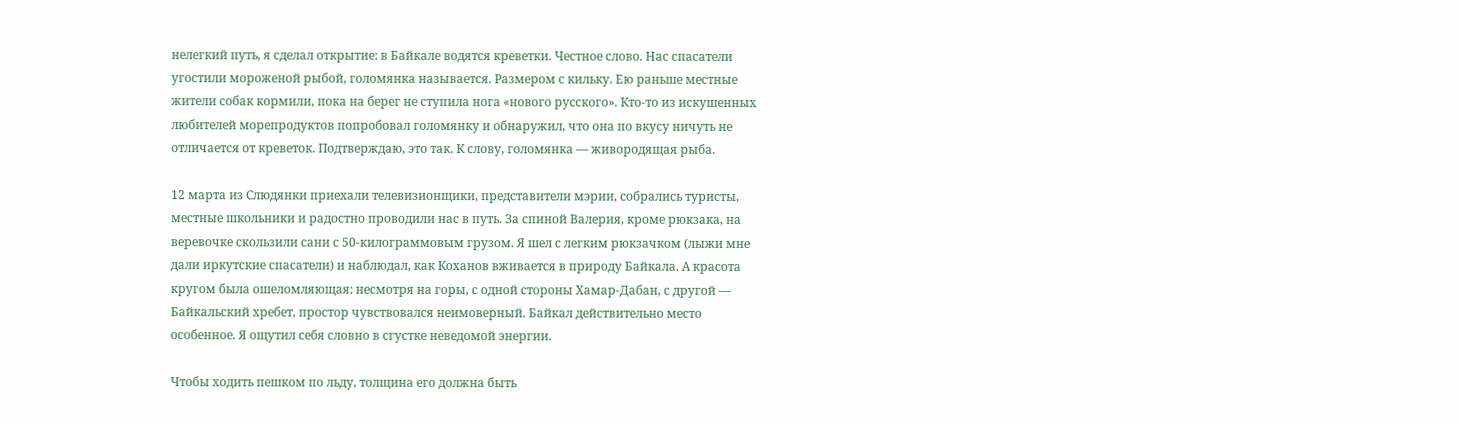нелегкий путь, я сделал открытие: в Байкале водятся креветки. Честное слово. Нас спасатели угостили мороженой рыбой, голомянка называется. Размером с кильку. Ею раньше местные жители собак кормили, пока на берег не ступила нога «нового русского». Кто-то из искушенных любителей морепродуктов попробовал голомянку и обнаружил, что она по вкусу ничуть не отличается от креветок. Подтверждаю, это так. К слову, голомянка — живородящая рыба.

12 марта из Слюдянки приехали телевизионщики, представители мэрии, собрались туристы, местные школьники и радостно проводили нас в путь. За спиной Валерия, кроме рюкзака, на веревочке скользили сани с 50-килограммовым грузом. Я шел с легким рюкзачком (лыжи мне дали иркутские спасатели) и наблюдал, как Коханов вживается в природу Байкала. А красота кругом была ошеломляющая: несмотря на горы, с одной стороны Хамар-Дабан, с другой — Байкальский хребет, простор чувствовался неимоверный. Байкал действительно место особенное. Я ощутил себя словно в сгустке неведомой энергии.

Чтобы ходить пешком по льду, толщина его должна быть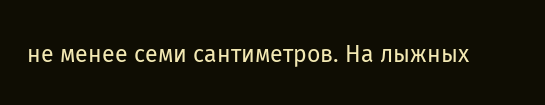не менее семи сантиметров. На лыжных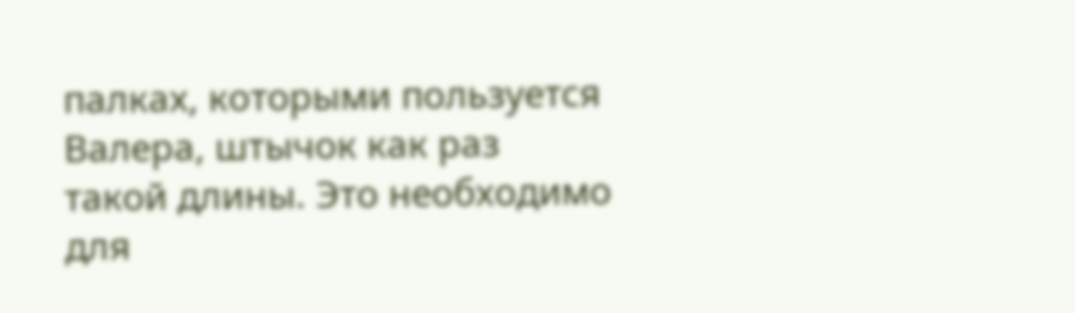палках, которыми пользуется Валера, штычок как раз такой длины. Это необходимо для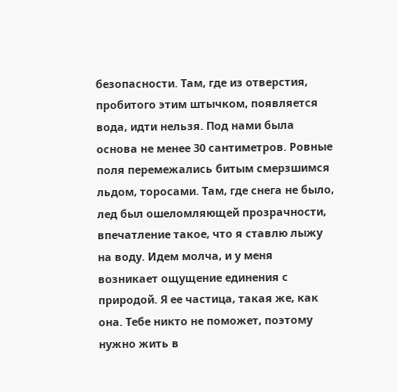безопасности. Там, где из отверстия, пробитого этим штычком, появляется вода, идти нельзя. Под нами была основа не менее 30 сантиметров. Ровные поля перемежались битым смерзшимся льдом, торосами. Там, где снега не было, лед был ошеломляющей прозрачности, впечатление такое, что я ставлю лыжу на воду. Идем молча, и у меня возникает ощущение единения с природой. Я ее частица, такая же, как она. Тебе никто не поможет, поэтому нужно жить в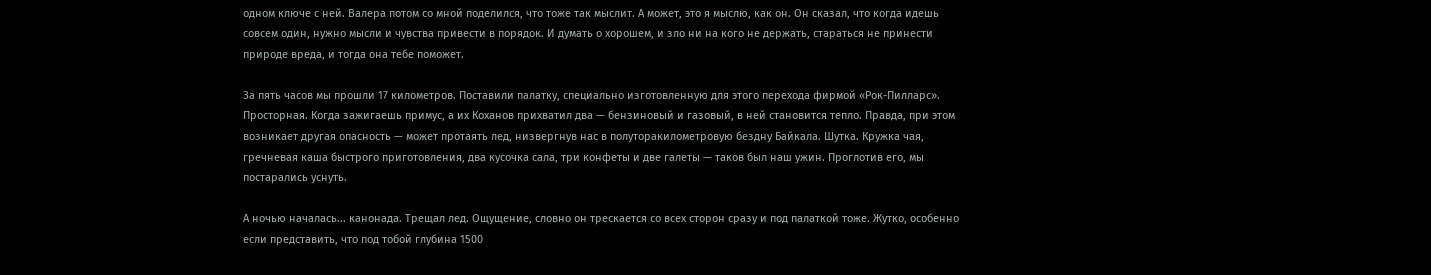одном ключе с ней. Валера потом со мной поделился, что тоже так мыслит. А может, это я мыслю, как он. Он сказал, что когда идешь совсем один, нужно мысли и чувства привести в порядок. И думать о хорошем, и зло ни на кого не держать, стараться не принести природе вреда, и тогда она тебе поможет.

За пять часов мы прошли 17 километров. Поставили палатку, специально изготовленную для этого перехода фирмой «Рок-Пилларс». Просторная. Когда зажигаешь примус, а их Коханов прихватил два — бензиновый и газовый, в ней становится тепло. Правда, при этом возникает другая опасность — может протаять лед, низвергнув нас в полуторакилометровую бездну Байкала. Шутка. Кружка чая, гречневая каша быстрого приготовления, два кусочка сала, три конфеты и две галеты — таков был наш ужин. Проглотив его, мы постарались уснуть.

А ночью началась... канонада. Трещал лед. Ощущение, словно он трескается со всех сторон сразу и под палаткой тоже. Жутко, особенно если представить, что под тобой глубина 1500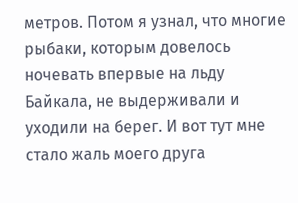метров. Потом я узнал, что многие рыбаки, которым довелось ночевать впервые на льду Байкала, не выдерживали и уходили на берег. И вот тут мне стало жаль моего друга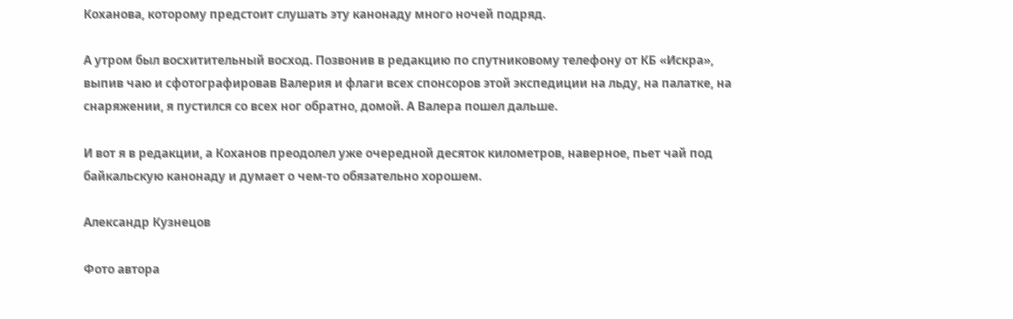Коханова, которому предстоит слушать эту канонаду много ночей подряд.

А утром был восхитительный восход. Позвонив в редакцию по спутниковому телефону от КБ «Искра», выпив чаю и сфотографировав Валерия и флаги всех спонсоров этой экспедиции на льду, на палатке, на снаряжении, я пустился со всех ног обратно, домой. А Валера пошел дальше.

И вот я в редакции, а Коханов преодолел уже очередной десяток километров, наверное, пьет чай под байкальскую канонаду и думает о чем-то обязательно хорошем.

Александр Кузнецов

Фото автора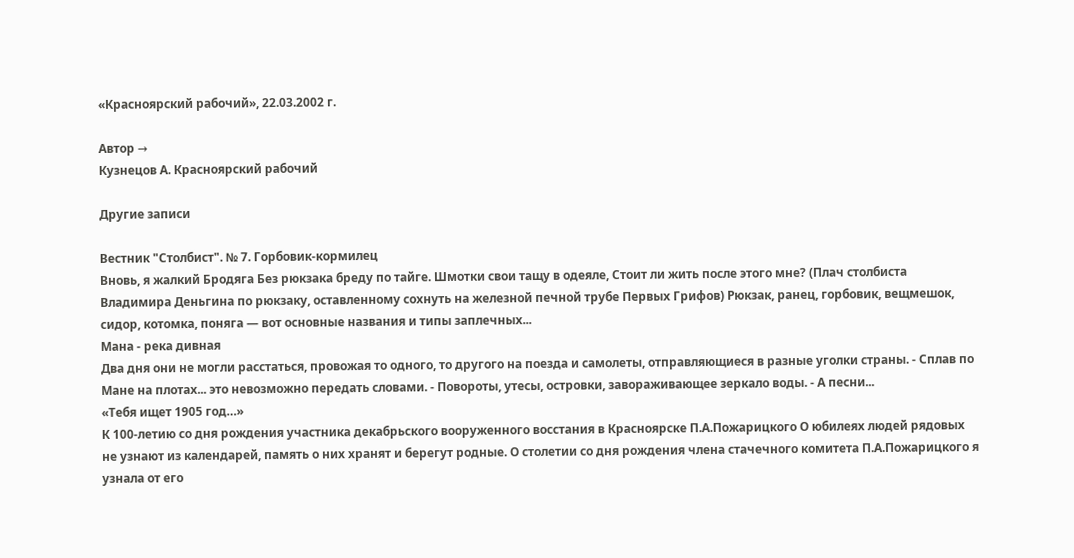«Красноярский рабочий», 22.03.2002 г.

Автор →
Кузнецов А. Красноярский рабочий

Другие записи

Вестник "Столбист". № 7. Горбовик-кормилец
Вновь, я жалкий Бродяга Без рюкзака бреду по тайге. Шмотки свои тащу в одеяле, Стоит ли жить после этого мне? (Плач столбиста Владимира Деньгина по рюкзаку, оставленному сохнуть на железной печной трубе Первых Грифов) Рюкзак, ранец, горбовик, вещмешок, сидор, котомка, поняга — вот основные названия и типы заплечных...
Мана - река дивная
Два дня они не могли расстаться, провожая то одного, то другого на поезда и самолеты, отправляющиеся в разные уголки страны. - Сплав по Мане на плотах... это невозможно передать словами. - Повороты, утесы, островки, завораживающее зеркало воды. - А песни...
«Тебя ищет 1905 год…»
К 100-летию со дня рождения участника декабрьского вооруженного восстания в Красноярске П.А.Пожарицкого О юбилеях людей рядовых не узнают из календарей, память о них хранят и берегут родные. О столетии со дня рождения члена стачечного комитета П.А.Пожарицкого я узнала от его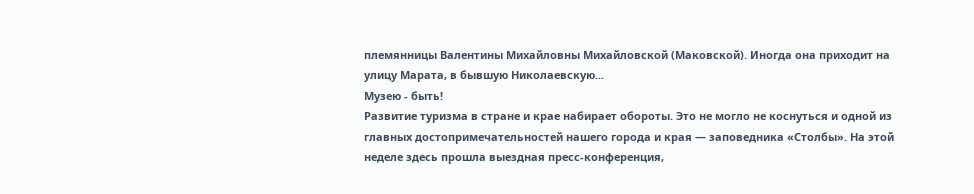племянницы Валентины Михайловны Михайловской (Маковской). Иногда она приходит на улицу Марата, в бывшую Николаевскую...
Музею - быть!
Развитие туризма в стране и крае набирает обороты. Это не могло не коснуться и одной из главных достопримечательностей нашего города и края — заповедника «Столбы». На этой неделе здесь прошла выездная пресс-конференция,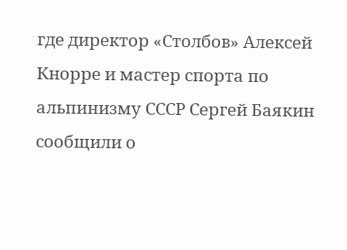где директор «Столбов» Алексей Кнорре и мастер спорта по альпинизму СССР Сергей Баякин сообщили о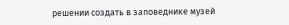решении создать в заповеднике музей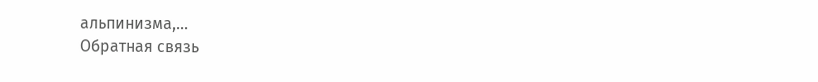альпинизма,...
Обратная связь